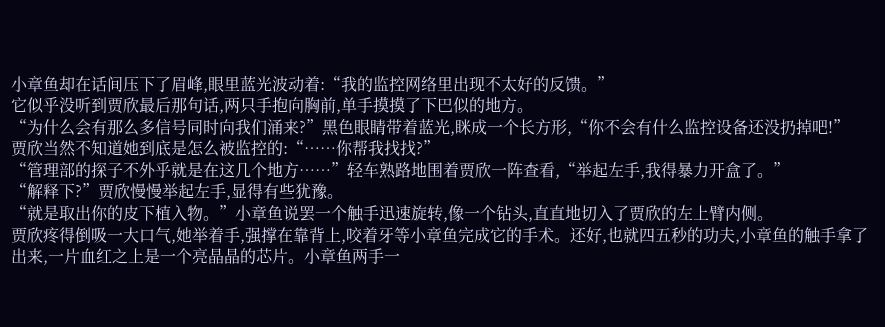小章鱼却在话间压下了眉峰,眼里蓝光波动着:“我的监控网络里出现不太好的反馈。”
它似乎没听到贾欣最后那句话,两只手抱向胸前,单手摸摸了下巴似的地方。
“为什么会有那么多信号同时向我们涌来?”黑色眼睛带着蓝光,眯成一个长方形,“你不会有什么监控设备还没扔掉吧!”
贾欣当然不知道她到底是怎么被监控的:“……你帮我找找?”
“管理部的探子不外乎就是在这几个地方……”轻车熟路地围着贾欣一阵查看,“举起左手,我得暴力开盒了。”
“解释下?”贾欣慢慢举起左手,显得有些犹豫。
“就是取出你的皮下植入物。”小章鱼说罢一个触手迅速旋转,像一个钻头,直直地切入了贾欣的左上臂内侧。
贾欣疼得倒吸一大口气,她举着手,强撑在靠背上,咬着牙等小章鱼完成它的手术。还好,也就四五秒的功夫,小章鱼的触手拿了出来,一片血红之上是一个亮晶晶的芯片。小章鱼两手一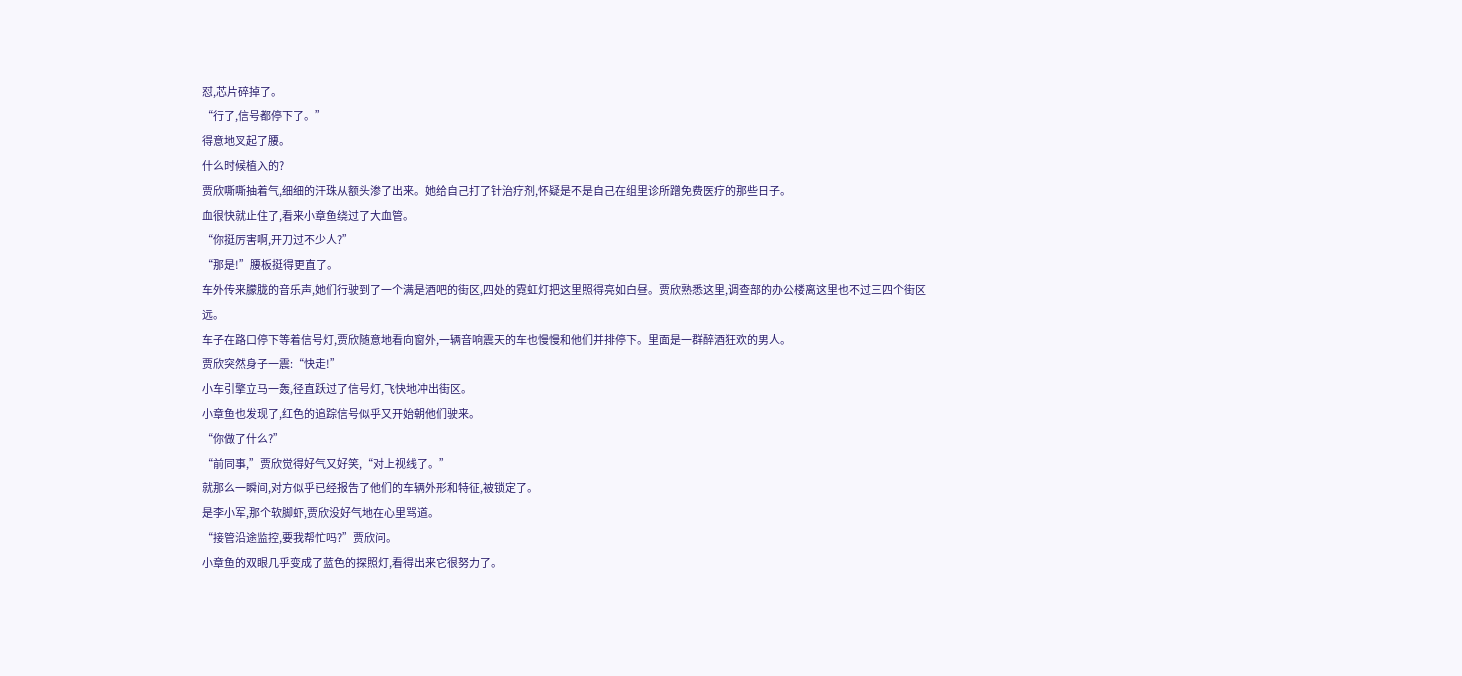怼,芯片碎掉了。
“行了,信号都停下了。”
得意地叉起了腰。
什么时候植入的?
贾欣嘶嘶抽着气,细细的汗珠从额头渗了出来。她给自己打了针治疗剂,怀疑是不是自己在组里诊所蹭免费医疗的那些日子。
血很快就止住了,看来小章鱼绕过了大血管。
“你挺厉害啊,开刀过不少人?”
“那是!”腰板挺得更直了。
车外传来朦胧的音乐声,她们行驶到了一个满是酒吧的街区,四处的霓虹灯把这里照得亮如白昼。贾欣熟悉这里,调查部的办公楼离这里也不过三四个街区远。
车子在路口停下等着信号灯,贾欣随意地看向窗外,一辆音响震天的车也慢慢和他们并排停下。里面是一群醉酒狂欢的男人。
贾欣突然身子一震:“快走!”
小车引擎立马一轰,径直跃过了信号灯,飞快地冲出街区。
小章鱼也发现了,红色的追踪信号似乎又开始朝他们驶来。
“你做了什么?”
“前同事,”贾欣觉得好气又好笑,“对上视线了。”
就那么一瞬间,对方似乎已经报告了他们的车辆外形和特征,被锁定了。
是李小军,那个软脚虾,贾欣没好气地在心里骂道。
“接管沿途监控,要我帮忙吗?”贾欣问。
小章鱼的双眼几乎变成了蓝色的探照灯,看得出来它很努力了。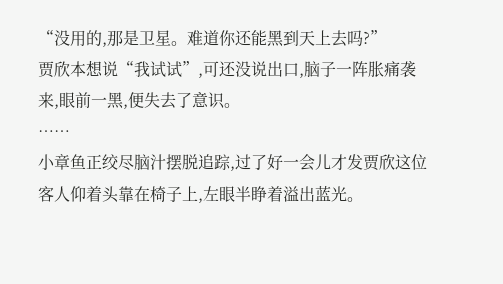“没用的,那是卫星。难道你还能黑到天上去吗?”
贾欣本想说“我试试”,可还没说出口,脑子一阵胀痛袭来,眼前一黑,便失去了意识。
……
小章鱼正绞尽脑汁摆脱追踪,过了好一会儿才发贾欣这位客人仰着头靠在椅子上,左眼半睁着溢出蓝光。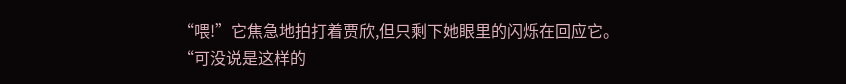“喂!”它焦急地拍打着贾欣,但只剩下她眼里的闪烁在回应它。
“可没说是这样的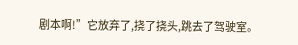剧本啊!”它放弃了,挠了挠头,跳去了驾驶室。